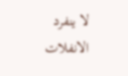لا ينفرد الانفلات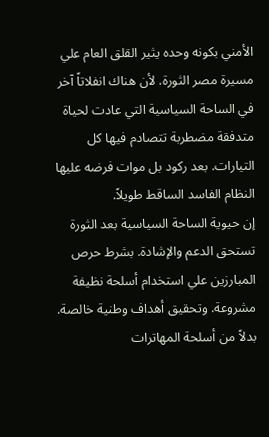الأمني بكونه وحده يثير القلق العام علي مسيرة مصر الثورة. لأن هناك انفلاتاً آخر في الساحة السياسية التي عادت لحياة متدفقة مضطربة تتصادم فيها كل التيارات. بعد ركود بل موات فرضه عليها النظام الفاسد الساقط طويلاً.
إن حيوية الساحة السياسية بعد الثورة تستحق الدعم والإشادة. بشرط حرص المبارزين علي استخدام أسلحة نظيفة مشروعة. وتحقيق أهداف وطنية خالصة. بدلاً من أسلحة المهاترات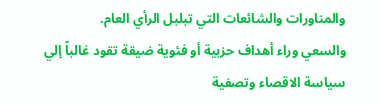والمناورات والشائعات التي تبلبل الرأي العام.
والسعي وراء أهداف حزبية أو فئوية ضيقة تقود غالباً إلي سياسة الاقصاء وتصفية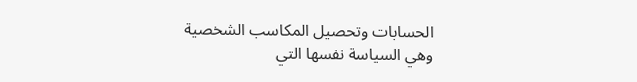الحسابات وتحصيل المكاسب الشخصية وهي السياسة نفسها التي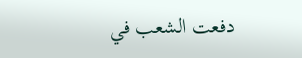دفعت الشعب في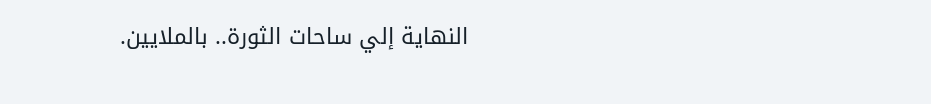النهاية إلي ساحات الثورة.. بالملايين.